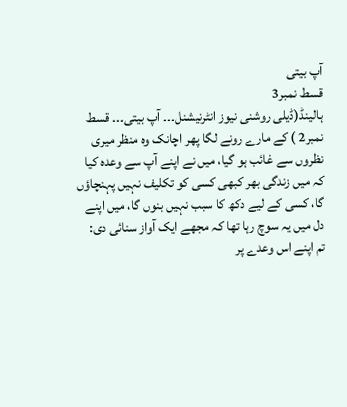آپ بیتی
قسط نمبر3
ہالینڈ(ڈیلی روشنی نیوز انٹرنیشنل۔۔۔ آپ بیتی۔۔۔ قسط نمبر2 ) کے مارے رونے لگا پھر اچانک وہ منظر میری نظروں سے غائب ہو گیا، میں نے اپنے آپ سے وعدہ کیا کہ میں زندگی بھر کبھی کسی کو تکلیف نہیں پہنچاؤں گا، کسی کے لیے دکھ کا سبب نہیں بنوں گا، میں اپنے دل میں یہ سوچ رہا تھا کہ مجھے ایک آواز سنائی دی:
تم اپنے اس وعدے پر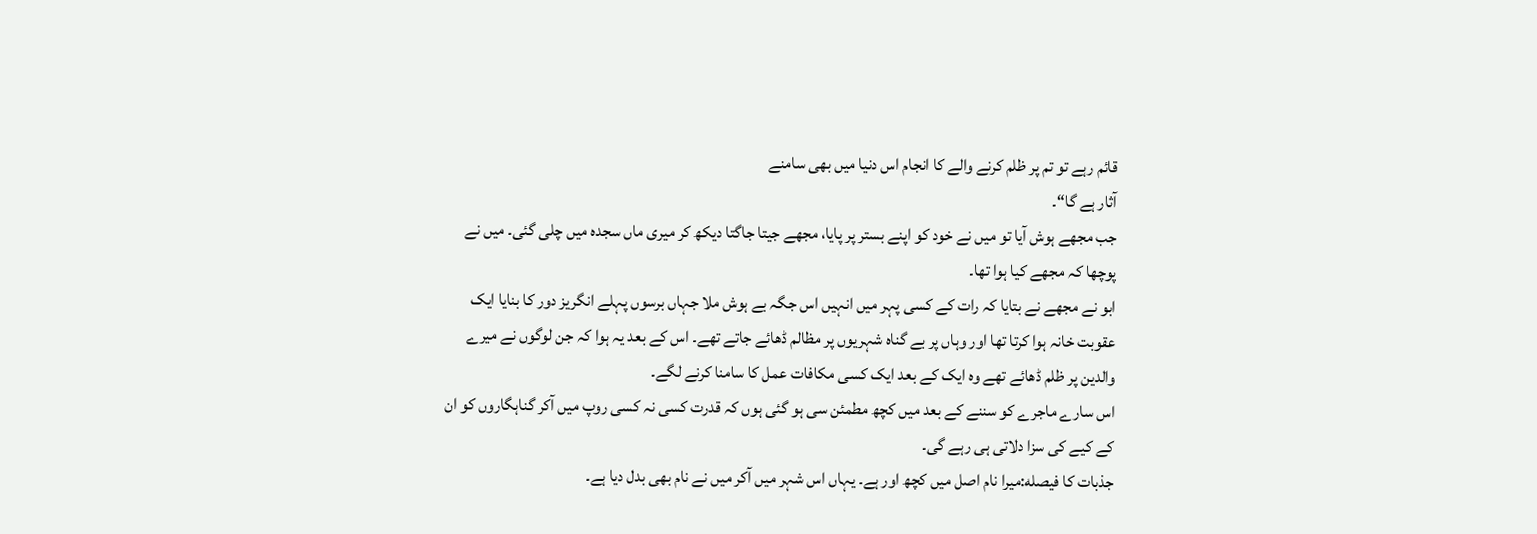قائم رہے تو تم پر ظلم کرنے والے کا انجام اس دنیا میں بھی سامنے
آثار ہے گا“۔
جب مجھے ہوش آیا تو میں نے خود کو اپنے بستر پر پایا، مجھے جیتا جاگتا دیکھ کر میری ماں سجدہ میں چلی گئی۔ میں نے پوچھا کہ مجھے کیا ہوا تھا۔
ابو نے مجھے نے بتایا کہ رات کے کسی پہر میں انہیں اس جگہ بے ہوش ملا جہاں برسوں پہلے انگریز دور کا بنایا ایک عقوبت خانہ ہوا کرتا تھا اور وہاں پر بے گناہ شہریوں پر مظالم ڈھائے جاتے تھے۔ اس کے بعد یہ ہوا کہ جن لوگوں نے میرے والدین پر ظلم ڈھائے تھے وہ ایک کے بعد ایک کسی مکافات عمل کا سامنا کرنے لگے۔
اس سارے ماجرے کو سننے کے بعد میں کچھ مطمئن سی ہو گئی ہوں کہ قدرت کسی نہ کسی روپ میں آکر گناہگاروں کو ان کے کیے کی سزا دلاتی ہی رہے گی۔
جذبات كا فيصله:میرا نام اصل میں کچھ اور ہے۔ یہاں اس شہر میں آکر میں نے نام بھی بدل دیا ہے۔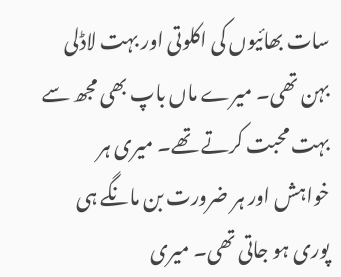سات بھائیوں کی اکلوتی اور بہت لاڈلی بہن تھی۔ میرے ماں باپ بھی مجھ سے بہت محبت کرتے تھے۔ میری ہر خواہش اور ہر ضرورت بن مانگے ہی پوری ہو جاتی تھی۔ میری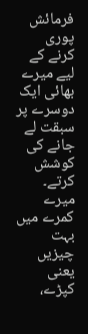فرمائش پوری کرنے کے لیے میرے بھائی ایک دوسرے پر سبقت لے جانے کی کوشش کرتے۔
میرے کمرے میں بہت چیزیں یعنی کپڑے،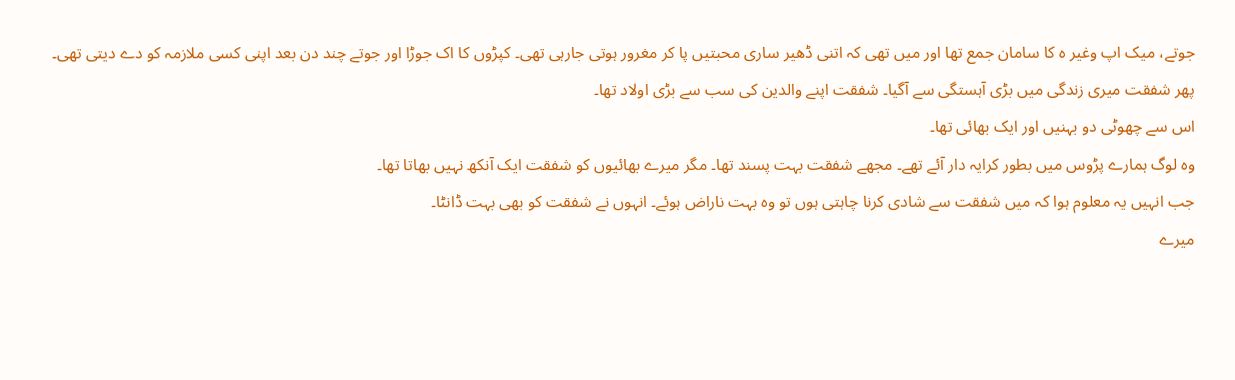جوتے، میک اپ وغیر ہ کا سامان جمع تھا اور میں تھی کہ اتنی ڈھیر ساری محبتیں پا کر مغرور ہوتی جارہی تھی۔ کپڑوں کا اک جوڑا اور جوتے چند دن بعد اپنی کسی ملازمہ کو دے دیتی تھی۔
پھر شفقت میری زندگی میں بڑی آہستگی سے آگیا۔ شفقت اپنے والدین کی سب سے بڑی اولاد تھا۔
اس سے چھوٹی دو بہنیں اور ایک بھائی تھا۔
وہ لوگ ہمارے پڑوس میں بطور کرایہ دار آئے تھے۔ مجھے شفقت بہت پسند تھا۔ مگر میرے بھائیوں کو شفقت ایک آنکھ نہیں بھاتا تھا۔
جب انہیں یہ معلوم ہوا کہ میں شفقت سے شادی کرنا چاہتی ہوں تو وہ بہت ناراض ہوئے۔ انہوں نے شفقت کو بھی بہت ڈانٹا۔
میرے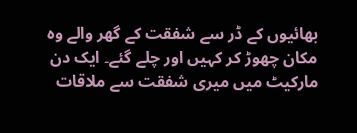بھائیوں کے ڈر سے شفقت کے گھر والے وہ مکان چھوڑ کر کہیں اور چلے گئے۔ ایک دن مارکیٹ میں میری شفقت سے ملاقات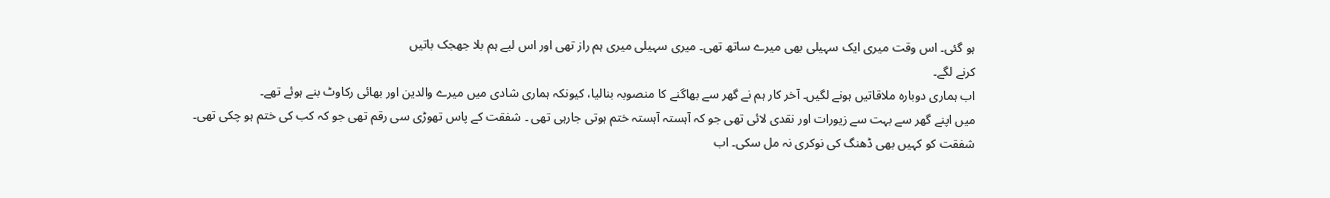ہو گئی۔ اس وقت میری ایک سہیلی بھی میرے ساتھ تھی۔ میری سہیلی میری ہم راز تھی اور اس لیے ہم بلا جھجک باتیں
کرنے لگے۔
اب ہماری دوبارہ ملاقاتیں ہونے لگیں۔ آخر کار ہم نے گھر سے بھاگنے کا منصوبہ بنالیا، کیونکہ ہماری شادی میں میرے والدین اور بھائی رکاوٹ بنے ہوئے تھے۔
میں اپنے گھر سے بہت سے زیورات اور نقدی لائی تھی جو کہ آہستہ آہستہ ختم ہوتی جارہی تھی ۔ شفقت کے پاس تھوڑی سی رقم تھی جو کہ کب کی ختم ہو چکی تھی۔
شفقت کو کہیں بھی ڈھنگ کی نوکری نہ مل سکی۔ اب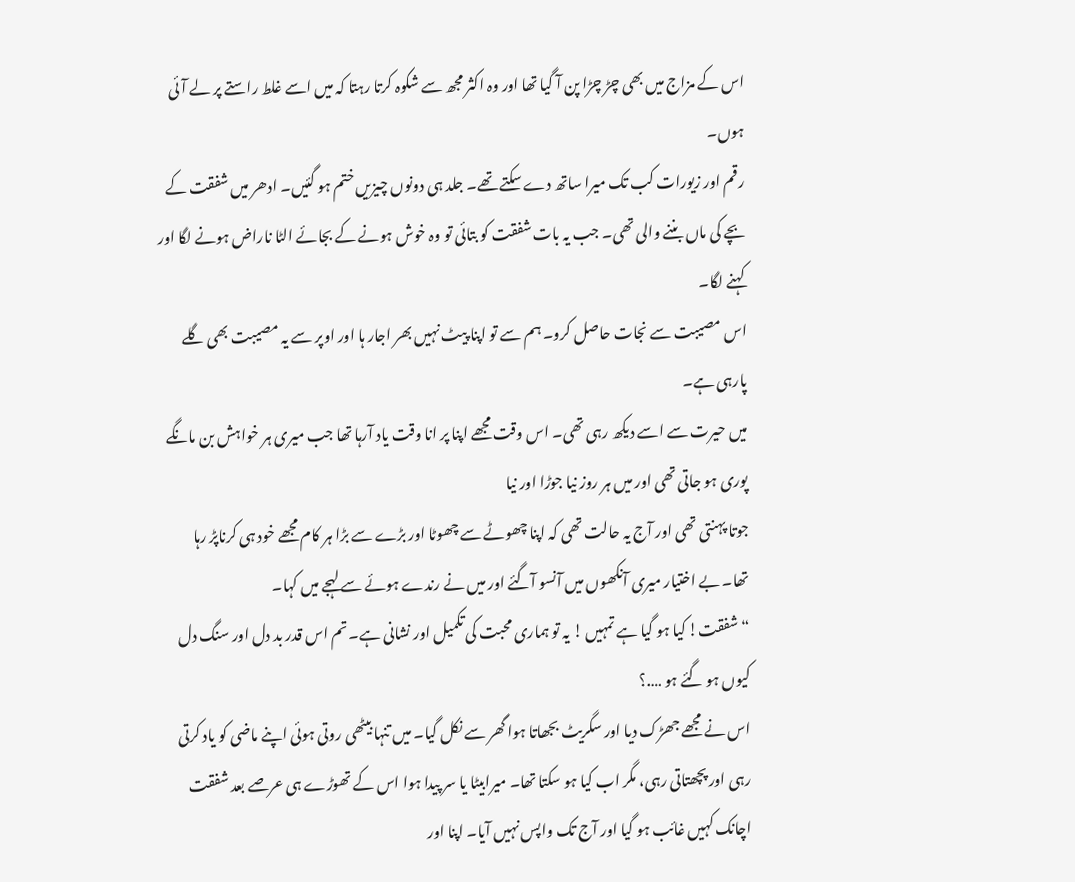اس کے مزاج میں بھی چڑ چڑا پن آ گیا تھا اور وہ اکثر مجھ سے شکوہ کرتا رہتا کہ میں اسے غلط راستے پر لے آئی ہوں۔
رقم اور زیورات کب تک میرا ساتھ دے سکتے تھے۔ جلد ہی دونوں چیزیں ختم ہو گئیں۔ ادھر میں شفقت کے بچے کی ماں بننے والی تھی۔ جب یہ بات شفقت کو بتائی تو وہ خوش ہونے کے بجائے الٹا ناراض ہونے لگا اور کہنے لگا۔
اس مصیبت سے نجات حاصل کرو۔ ہم سے تو اپنا پیٹ نہیں بھر اجار ہا اور اوپر سے یہ مصیبت بھی گلے پارہی ہے۔
میں حیرت سے اسے دیکھ رہی تھی۔ اس وقت مجھے اپنا پر انا وقت یاد آرہا تھا جب میری ہر خواہش بن مانگے پوری ہو جاتی تھی اور میں ہر روز نیا جوڑا اور نیا
جوتا پہنتی تھی اور آج یہ حالت تھی کہ اپنا چھوٹے سے چھوٹا اور بڑے سے بڑا ہر کام مجھے خود ہی کرناپڑ رہا تھا۔ بے اختیار میری آنکھوں میں آنسو آگئے اور میں نے رندے ہوئے سے لہجے میں کہا۔
“شفقت! کیا ہو گیا ہے تمہیں ! یہ تو ہماری محبت کی تکمیل اور نشانی ہے۔ تم اس قدر بد دل اور سنگ دل کیوں ہو گئے ہو ….؟
اس نے مجھے جھڑک دیا اور سگریٹ بجھاتا ہوا گھر سے نکل گیا۔ میں تنہا بیٹھی روتی ہوئی اپنے ماضی کو یاد کرتی رہی اور پچھتاتی رہی، مگر اب کیا ہو سکتا تھا۔ میرابیٹا یا سر پیدا ہوا اس کے تھوڑے ہی عرصے بعد شفقت اچانک کہیں غائب ہو گیا اور آج تک واپس نہیں آیا۔ اپنا اور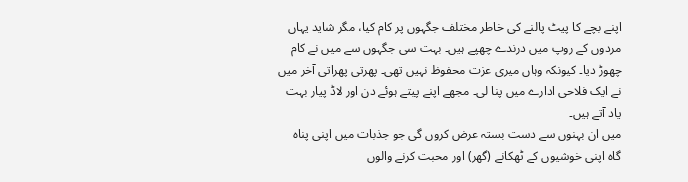اپنے بچے کا پیٹ پالنے کی خاطر مختلف جگہوں پر کام کیا، مگر شاید یہاں مردوں کے روپ میں درندے چھپے ہیں۔ بہت سی جگہوں سے میں نے کام چھوڑ دیا۔ کیونکہ وہاں میری عزت محفوظ نہیں تھی۔ پھرتی پھراتی آخر میں نے ایک فلاحی ادارے میں پنا لی۔ مجھے اپنے پیتے ہوئے دن اور لاڈ پیار بہت یاد آتے ہیں۔
میں ان بہنوں سے دست بستہ عرض کروں گی جو جذبات میں اپنی پناہ گاہ اپنی خوشیوں کے ٹھکانے (گھر) اور محبت کرنے والوں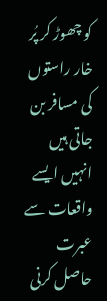کو چھوڑ کر پُر خار راستوں کی مسافر بن جاتی ہیں انہیں ایسے واقعات سے عبرت حاصل کرنی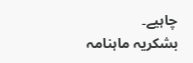چاہیے۔
بشکریہ ماہنامہ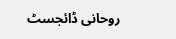روحانی ڈائجسٹ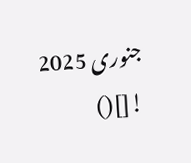جنوری 2025
![]()